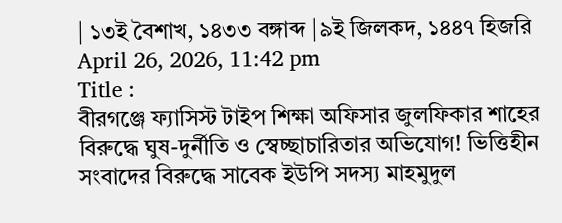| ১৩ই বৈশাখ, ১৪৩৩ বঙ্গাব্দ |৯ই জিলকদ, ১৪৪৭ হিজরি April 26, 2026, 11:42 pm
Title :
বীরগঞ্জে ফ্যাসিস্ট টাইপ শিক্ষা অফিসার জুলফিকার শাহের বিরুদ্ধে ঘুষ-দুর্নীতি ও স্বেচ্ছাচারিতার অভিযোগ! ভিত্তিহীন সংবাদের বিরুদ্ধে সাবেক ইউপি সদস্য মাহমুদুল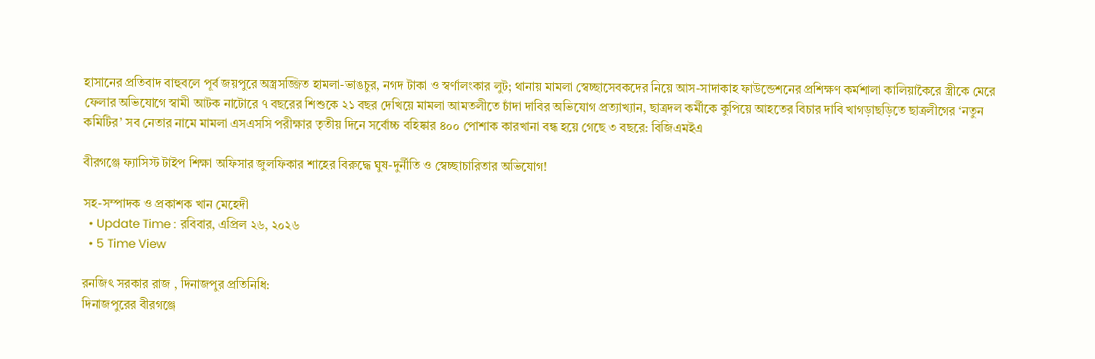হাসানের প্রতিবাদ বাহুবলে পূর্ব জয়পুরে অস্ত্রসজ্জিত হামলা-ভাঙচুর, নগদ টাকা ও স্বর্ণালংকার লুট; থানায় মামলা স্বেচ্ছাসেবকদের নিয়ে আস-সাদাকাহ ফাউন্ডেশনের প্রশিক্ষণ কর্মশালা কালিয়াকৈরে স্ত্রীকে মেরে ফেলার অভিযোগে স্বামী আটক নাটোরে ৭ বছরের শিশুকে ২১ বছর দেখিয়ে মামলা আমতলীতে চাঁদা দাবির অভিযোগ প্রত্যাখ্যান, ছাত্রদল কর্মীকে কুপিয়ে আহতের বিচার দাবি খাগড়াছড়িতে ছাত্রলীগের ‘নতুন কমিটির’ সব নেতার নামে মামলা এসএসসি পরীক্ষার তৃতীয় দিনে সর্বোচ্চ বহিষ্কার ৪০০ পোশাক কারখানা বন্ধ হয়ে গেছে ৩ বছরে: বিজিএমইএ

বীরগঞ্জে ফ্যাসিস্ট টাইপ শিক্ষা অফিসার জুলফিকার শাহের বিরুদ্ধে ঘুষ-দুর্নীতি ও স্বেচ্ছাচারিতার অভিযোগ!

সহ-সম্পাদক ও প্রকাশক খান মেহেদী
  • Update Time : রবিবার, এপ্রিল ২৬, ২০২৬
  • 5 Time View

রনজিৎ সরকার রাজ , দিনাজপুর প্রতিনিধি:
দিনাজপুরের বীরগঞ্জে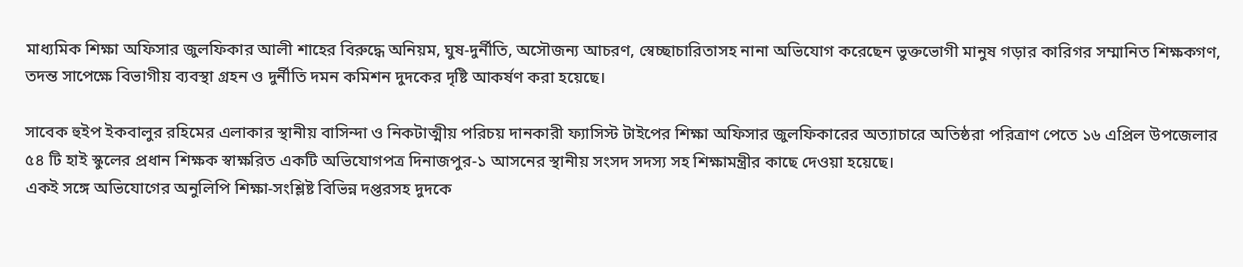মাধ্যমিক শিক্ষা অফিসার জুলফিকার আলী শাহের বিরুদ্ধে অনিয়ম, ঘুষ-দুর্নীতি, অসৌজন্য আচরণ, স্বেচ্ছাচারিতাসহ নানা অভিযোগ করেছেন ভুক্তভোগী মানুষ গড়ার কারিগর সম্মানিত শিক্ষকগণ, তদন্ত সাপেক্ষে বিভাগীয় ব্যবস্থা গ্রহন ও দুর্নীতি দমন কমিশন দুদকের দৃষ্টি আকর্ষণ করা হয়েছে।

সাবেক হুইপ ইকবালুর রহিমের এলাকার স্থানীয় বাসিন্দা ও নিকটাত্মীয় পরিচয় দানকারী ফ্যাসিস্ট টাইপের শিক্ষা অফিসার জুলফিকারের অত্যাচারে অতিষ্ঠরা পরিত্রাণ পেতে ১৬ এপ্রিল উপজেলার ৫৪ টি হাই স্কুলের প্রধান শিক্ষক স্বাক্ষরিত একটি অভিযোগপত্র দিনাজপুর-১ আসনের স্থানীয় সংসদ সদস্য সহ শিক্ষামন্ত্রীর কাছে দেওয়া হয়েছে।
একই সঙ্গে অভিযোগের অনুলিপি শিক্ষা-সংশ্লিষ্ট বিভিন্ন দপ্তরসহ দুদকে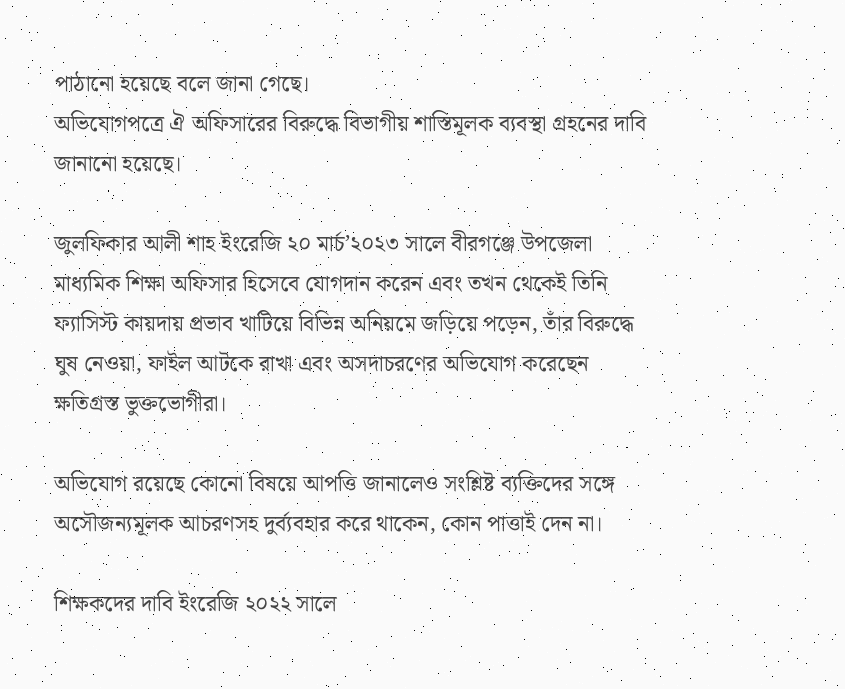পাঠানো হয়েছে বলে জানা গেছে।
অভিযোগপত্রে ঐ অফিসারের বিরুদ্ধে বিভাগীয় শাস্তিমূলক ব্যবস্থা গ্রহনের দাবি জানানো হয়েছে।

জুলফিকার আলী শাহ ইংরেজি ২০ মার্চ’২০২৩ সালে বীরগঞ্জে উপজেলা মাধ্যমিক শিক্ষা অফিসার হিসেবে যোগদান করেন এবং তখন থেকেই তিনি ফ্যাসিস্ট কায়দায় প্রভাব খাটিয়ে বিভিন্ন অনিয়মে জড়িয়ে পড়েন, তাঁর বিরুদ্ধে ঘুষ নেওয়া, ফাইল আটকে রাখা এবং অসদাচরণের অভিযোগ করেছেন ক্ষতিগ্রস্ত ভুক্তভোগীরা।

অভিযোগ রয়েছে কোনো বিষয়ে আপত্তি জানালেও সংশ্লিষ্ট ব্যক্তিদের সঙ্গে অসৌজন্যমূলক আচরণসহ দুর্ব্যবহার করে থাকেন, কোন পাত্তাই দেন না।

শিক্ষকদের দাবি ইংরেজি ২০২২ সালে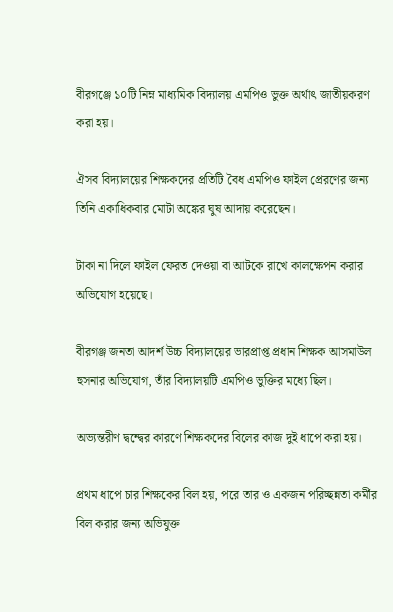বীরগঞ্জে ১০টি নিম্ন মাধ্যমিক বিদ্যালয় এমপিও ভুক্ত অর্থাৎ জাতীয়করণ করা হয়।

ঐসব বিদ্যালয়ের শিক্ষকদের প্রতিটি বৈধ এমপিও ফাইল প্রেরণের জন্য তিনি একাধিকবার মোটা অঙ্কের ঘুষ আদায় করেছেন।

টাকা না দিলে ফাইল ফেরত দেওয়া বা আটকে রাখে কালক্ষেপন করার অভিযোগ হয়েছে।

বীরগঞ্জ জনতা আদর্শ উচ্চ বিদ্যালয়ের ভারপ্রাপ্ত প্রধান শিক্ষক আসমাউল হুসনার অভিযোগ, তাঁর বিদ্যালয়টি এমপিও ভুক্তির মধ্যে ছিল।

অভ্যন্তরীণ দ্বন্দ্বের কারণে শিক্ষকদের বিলের কাজ দুই ধাপে করা হয়।

প্রথম ধাপে চার শিক্ষকের বিল হয়, পরে তার ও একজন পরিচ্ছন্নতা কর্মীর বিল করার জন্য অভিযুক্ত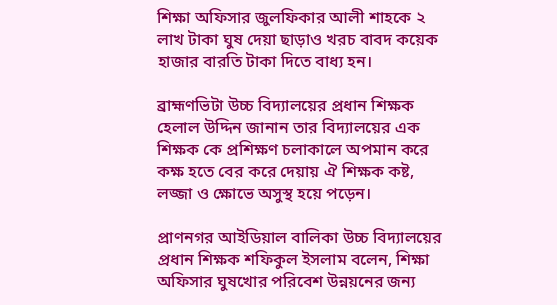শিক্ষা অফিসার জুলফিকার আলী শাহকে ২ লাখ টাকা ঘুষ দেয়া ছাড়াও খরচ বাবদ কয়েক হাজার বারতি টাকা দিতে বাধ্য হন।

ব্রাহ্মণভিটা উচ্চ বিদ্যালয়ের প্রধান শিক্ষক হেলাল উদ্দিন জানান তার বিদ্যালয়ের এক শিক্ষক কে প্রশিক্ষণ চলাকালে অপমান করে কক্ষ হতে বের করে দেয়ায় ঐ শিক্ষক কষ্ট, লজ্জা ও ক্ষোভে অসুস্থ হয়ে পড়েন।

প্রাণনগর আইডিয়াল বালিকা উচ্চ বিদ্যালয়ের প্রধান শিক্ষক শফিকুল ইসলাম বলেন, শিক্ষা অফিসার ঘুষখোর পরিবেশ উন্নয়নের জন্য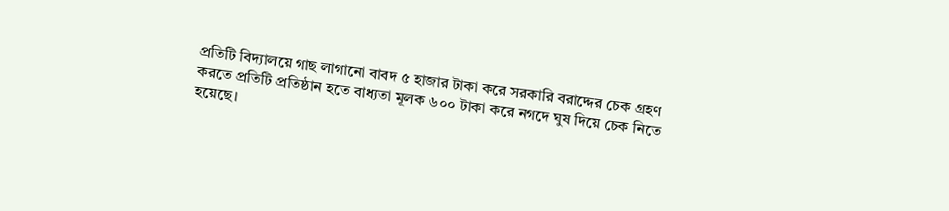প্রতিটি বিদ্যালয়ে গাছ লাগানো বাবদ ৫ হাজার টাকা করে সরকারি বরাদ্দের চেক গ্রহণ করতে প্রতিটি প্রতিষ্ঠান হতে বাধ্যতা মূলক ৬০০ টাকা করে নগদে ঘুষ দিয়ে চেক নিতে হয়েছে।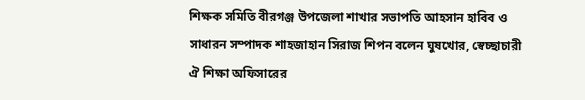শিক্ষক সমিতি বীরগঞ্জ উপজেলা শাখার সভাপতি আহসান হাবিব ও সাধারন সম্পাদক শাহজাহান সিরাজ শিপন বলেন ঘুষখোর, স্বেচ্ছাচারী ঐ শিক্ষা অফিসারের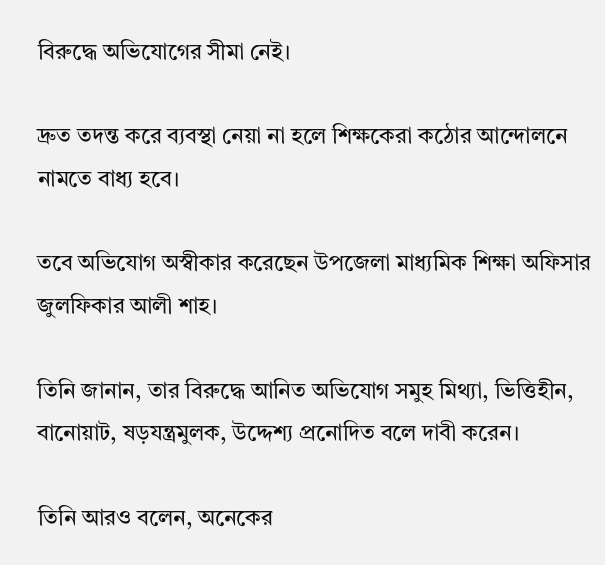বিরুদ্ধে অভিযোগের সীমা নেই।

দ্রুত তদন্ত করে ব্যবস্থা নেয়া না হলে শিক্ষকেরা কঠোর আন্দোলনে নামতে বাধ্য হবে।

তবে অভিযোগ অস্বীকার করেছেন উপজেলা মাধ্যমিক শিক্ষা অফিসার জুলফিকার আলী শাহ।

তিনি জানান, তার বিরুদ্ধে আনিত অভিযোগ সমুহ মিথ্যা, ভিত্তিহীন, বানোয়াট, ষড়যন্ত্রমুলক, উদ্দেশ্য প্রনোদিত বলে দাবী করেন।

তিনি আরও বলেন, অনেকের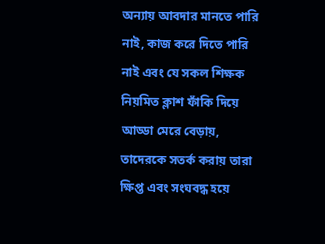অন্যায় আবদার মানতে পারি নাই, কাজ করে দিতে পারি নাই এবং যে সকল শিক্ষক নিয়মিত ক্লাশ ফাঁকি দিয়ে আড্ডা মেরে বেড়ায়, তাদেরকে সতর্ক করায় তারা ক্ষিপ্ত এবং সংঘবদ্ধ হয়ে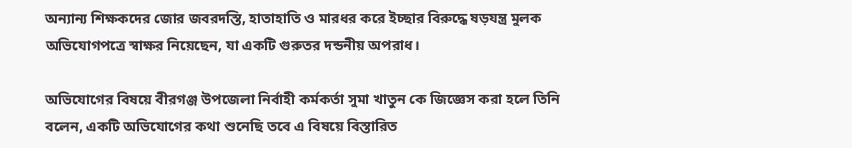অন্যান্য শিক্ষকদের জোর জবরদস্তি, হাতাহাতি ও মারধর করে ইচ্ছার বিরুদ্ধে ষড়যন্ত্র মুলক অভিযোগপত্রে স্বাক্ষর নিয়েছেন, যা একটি গুরুতর দন্ডনীয় অপরাধ।

অভিযোগের বিষয়ে বীরগঞ্জ উপজেলা নির্বাহী কর্মকর্তা সুমা খাতুন কে জিজ্ঞেস করা হলে তিনি বলেন, একটি অভিযোগের কথা শুনেছি তবে এ বিষয়ে বিস্তারিত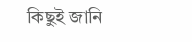কিছুই জানি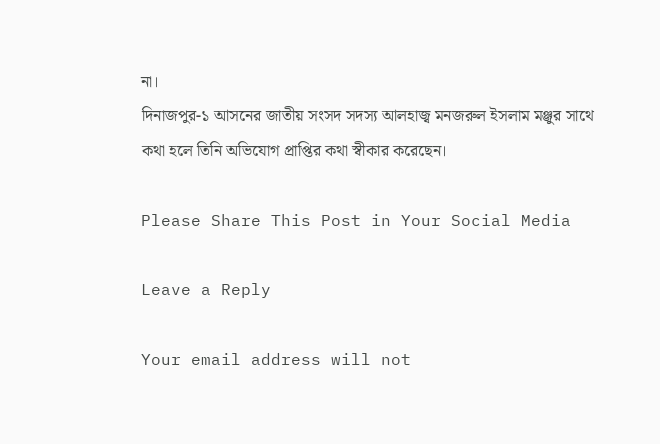না।
দিনাজপুর-১ আসনের জাতীয় সংসদ সদস্য আলহাজ্ব মনজরুল ইসলাম মঞ্জুর সাথে কথা হলে তিনি অভিযোগ প্রাপ্তির কথা স্বীকার করেছেন।

Please Share This Post in Your Social Media

Leave a Reply

Your email address will not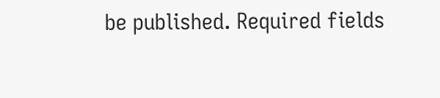be published. Required fields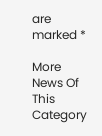are marked *

More News Of This Category